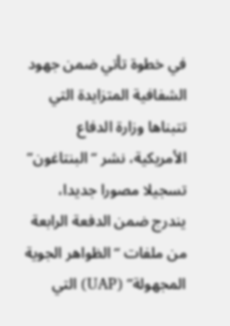في خطوة تأتي ضمن جهود الشفافية المتزايدة التي تتبناها وزارة الدفاع الأمريكية، نشر “البنتاغون” تسجيلا مصورا جديدا، يندرج ضمن الدفعة الرابعة من ملفات “الظواهر الجوية المجهولة” (UAP) التي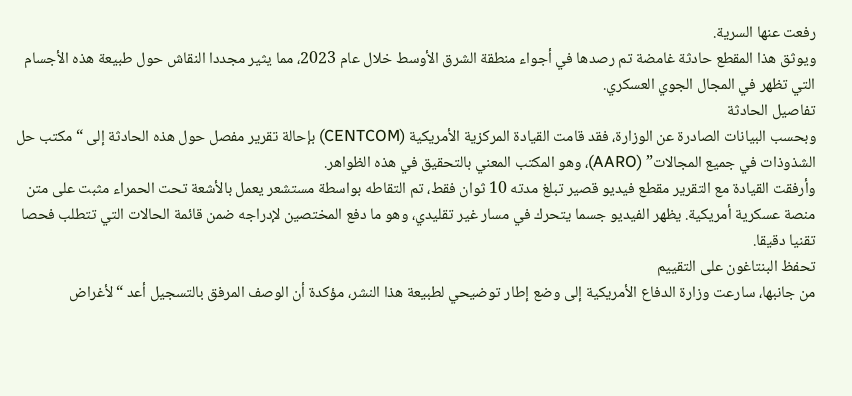رفعت عنها السرية.
ويوثق هذا المقطع حادثة غامضة تم رصدها في أجواء منطقة الشرق الأوسط خلال عام 2023، مما يثير مجددا النقاش حول طبيعة هذه الأجسام التي تظهر في المجال الجوي العسكري.
تفاصيل الحادثة
وبحسب البيانات الصادرة عن الوزارة، فقد قامت القيادة المركزية الأمريكية (CENTCOM) بإحالة تقرير مفصل حول هذه الحادثة إلى “مكتب حل الشذوذات في جميع المجالات” (AARO)، وهو المكتب المعني بالتحقيق في هذه الظواهر.
وأرفقت القيادة مع التقرير مقطع فيديو قصير تبلغ مدته 10 ثوان فقط، تم التقاطه بواسطة مستشعر يعمل بالأشعة تحت الحمراء مثبت على متن منصة عسكرية أمريكية. يظهر الفيديو جسما يتحرك في مسار غير تقليدي، وهو ما دفع المختصين لإدراجه ضمن قائمة الحالات التي تتطلب فحصا تقنيا دقيقا.
تحفظ البنتاغون على التقييم
من جانبها، سارعت وزارة الدفاع الأمريكية إلى وضع إطار توضيحي لطبيعة هذا النشر، مؤكدة أن الوصف المرفق بالتسجيل أعد “لأغراض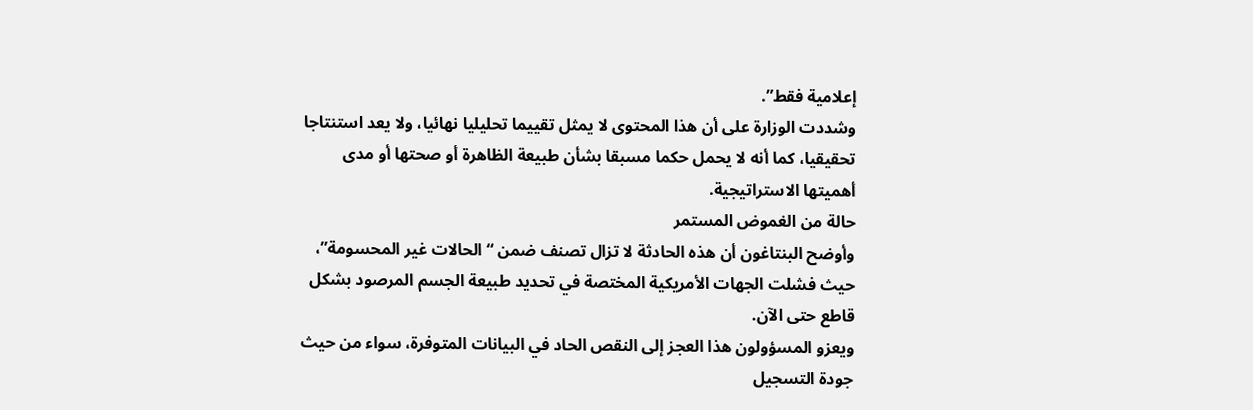إعلامية فقط”.
وشددت الوزارة على أن هذا المحتوى لا يمثل تقييما تحليليا نهائيا، ولا يعد استنتاجا تحقيقيا، كما أنه لا يحمل حكما مسبقا بشأن طبيعة الظاهرة أو صحتها أو مدى أهميتها الاستراتيجية.
حالة من الغموض المستمر
وأوضح البنتاغون أن هذه الحادثة لا تزال تصنف ضمن “الحالات غير المحسومة”، حيث فشلت الجهات الأمريكية المختصة في تحديد طبيعة الجسم المرصود بشكل قاطع حتى الآن.
ويعزو المسؤولون هذا العجز إلى النقص الحاد في البيانات المتوفرة، سواء من حيث جودة التسجيل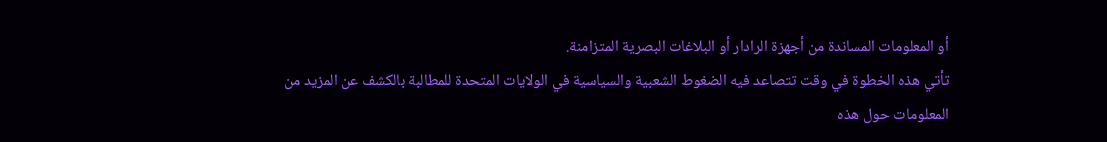أو المعلومات المساندة من أجهزة الرادار أو البلاغات البصرية المتزامنة.
تأتي هذه الخطوة في وقت تتصاعد فيه الضغوط الشعبية والسياسية في الولايات المتحدة للمطالبة بالكشف عن المزيد من المعلومات حول هذه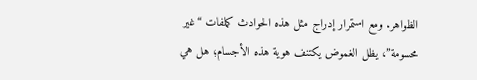الظواهر. ومع استمرار إدراج مثل هذه الحوادث كملفات “غير محسومة”، يظل الغموض يكتنف هوية هذه الأجسام؛ هل هي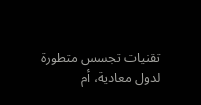تقنيات تجسس متطورة لدول معادية، أم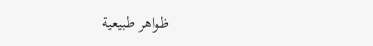ظواهر طبيعية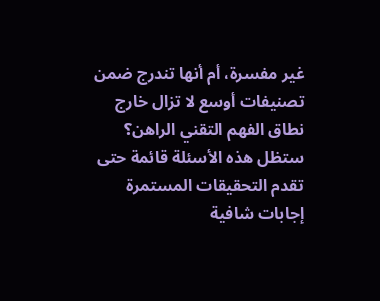غير مفسرة، أم أنها تندرج ضمن تصنيفات أوسع لا تزال خارج نطاق الفهم التقني الراهن؟ ستظل هذه الأسئلة قائمة حتى تقدم التحقيقات المستمرة إجابات شافية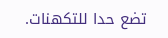تضع حدا للتكهنات.